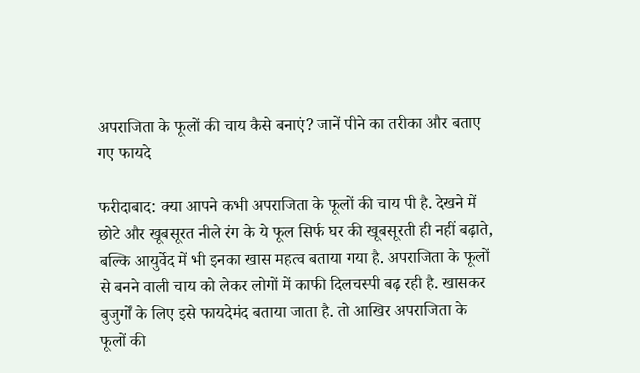अपराजिता के फूलों की चाय कैसे बनाएं? जानें पीने का तरीका और बताए गए फायदे

फरीदाबाद: क्या आपने कभी अपराजिता के फूलों की चाय पी है. देखने में छोटे और खूबसूरत नीले रंग के ये फूल सिर्फ घर की खूबसूरती ही नहीं बढ़ाते, बल्कि आयुर्वेद में भी इनका खास महत्व बताया गया है. अपराजिता के फूलों से बनने वाली चाय को लेकर लोगों में काफी दिलचस्पी बढ़ रही है. खासकर बुजुर्गों के लिए इसे फायदेमंद बताया जाता है. तो आखिर अपराजिता के फूलों की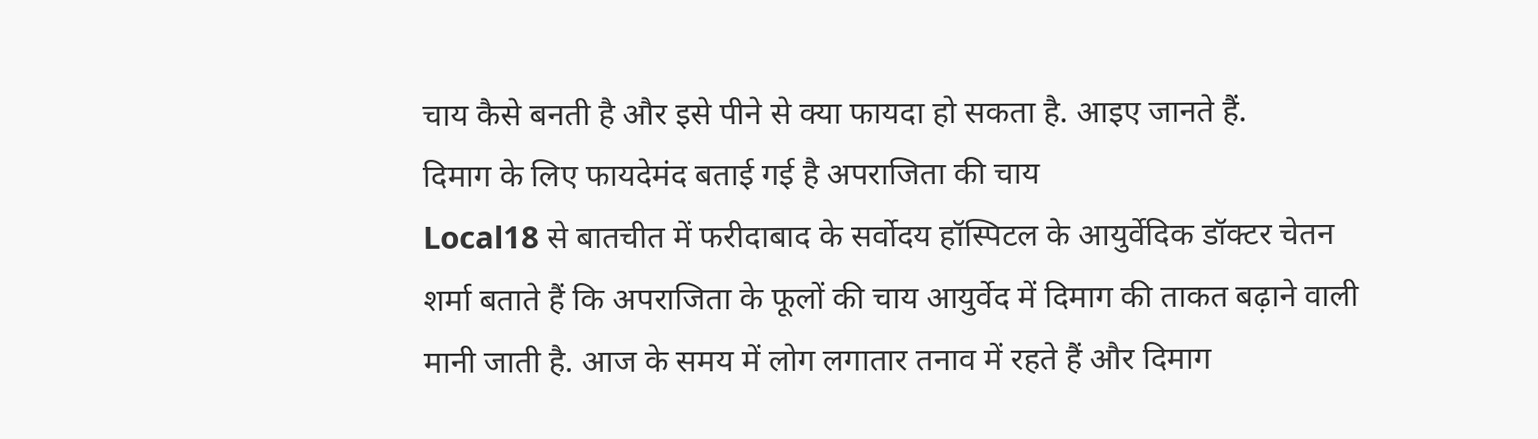चाय कैसे बनती है और इसे पीने से क्या फायदा हो सकता है. आइए जानते हैं.
दिमाग के लिए फायदेमंद बताई गई है अपराजिता की चाय
Local18 से बातचीत में फरीदाबाद के सर्वोदय हॉस्पिटल के आयुर्वेदिक डॉक्टर चेतन शर्मा बताते हैं कि अपराजिता के फूलों की चाय आयुर्वेद में दिमाग की ताकत बढ़ाने वाली मानी जाती है. आज के समय में लोग लगातार तनाव में रहते हैं और दिमाग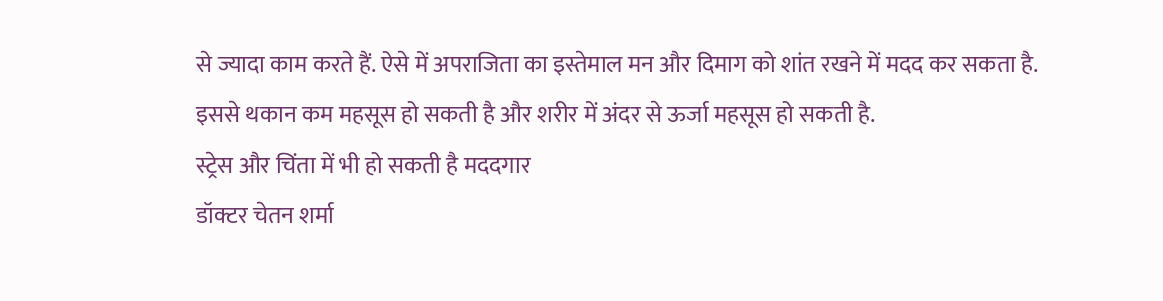से ज्यादा काम करते हैं. ऐसे में अपराजिता का इस्तेमाल मन और दिमाग को शांत रखने में मदद कर सकता है. इससे थकान कम महसूस हो सकती है और शरीर में अंदर से ऊर्जा महसूस हो सकती है.
स्ट्रेस और चिंता में भी हो सकती है मददगार
डॉक्टर चेतन शर्मा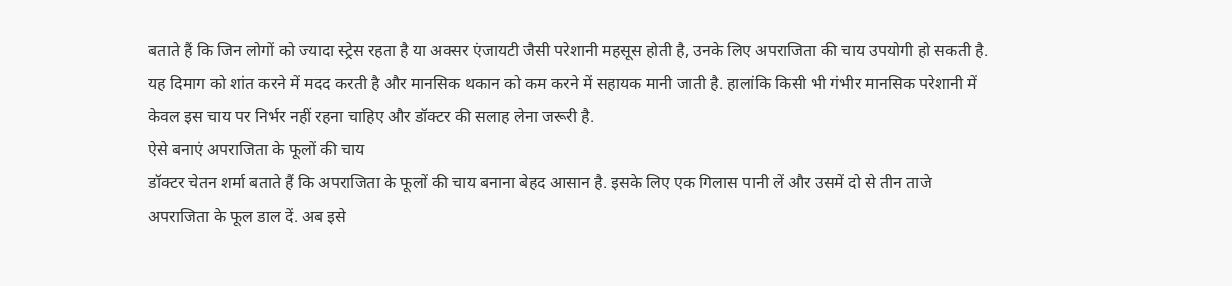बताते हैं कि जिन लोगों को ज्यादा स्ट्रेस रहता है या अक्सर एंजायटी जैसी परेशानी महसूस होती है, उनके लिए अपराजिता की चाय उपयोगी हो सकती है. यह दिमाग को शांत करने में मदद करती है और मानसिक थकान को कम करने में सहायक मानी जाती है. हालांकि किसी भी गंभीर मानसिक परेशानी में केवल इस चाय पर निर्भर नहीं रहना चाहिए और डॉक्टर की सलाह लेना जरूरी है.
ऐसे बनाएं अपराजिता के फूलों की चाय
डॉक्टर चेतन शर्मा बताते हैं कि अपराजिता के फूलों की चाय बनाना बेहद आसान है. इसके लिए एक गिलास पानी लें और उसमें दो से तीन ताजे अपराजिता के फूल डाल दें. अब इसे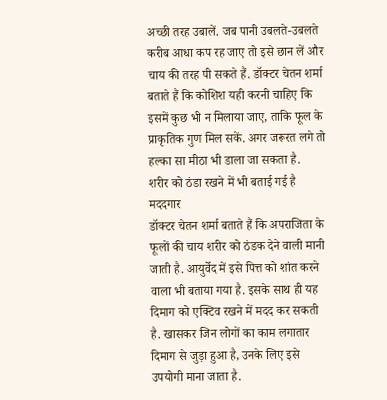अच्छी तरह उबालें. जब पानी उबलते-उबलते करीब आधा कप रह जाए तो इसे छान लें और चाय की तरह पी सकते हैं. डॉक्टर चेतन शर्मा बताते हैं कि कोशिश यही करनी चाहिए कि इसमें कुछ भी न मिलाया जाए, ताकि फूल के प्राकृतिक गुण मिल सकें. अगर जरूरत लगे तो हल्का सा मीठा भी डाला जा सकता है.
शरीर को ठंडा रखने में भी बताई गई है मददगार
डॉक्टर चेतन शर्मा बताते हैं कि अपराजिता के फूलों की चाय शरीर को ठंडक देने वाली मानी जाती है. आयुर्वेद में इसे पित्त को शांत करने वाला भी बताया गया है. इसके साथ ही यह दिमाग को एक्टिव रखने में मदद कर सकती है. खासकर जिन लोगों का काम लगातार दिमाग से जुड़ा हुआ है, उनके लिए इसे उपयोगी माना जाता है.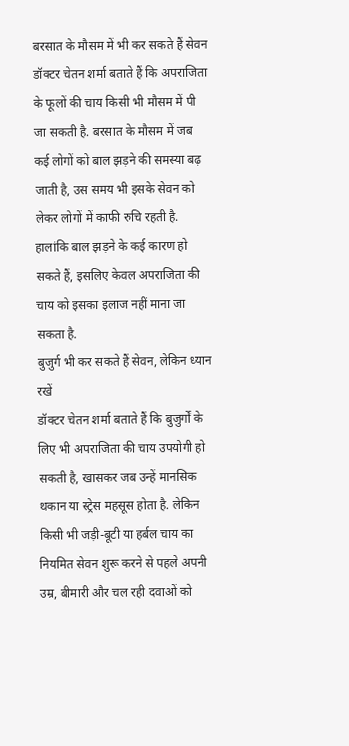बरसात के मौसम में भी कर सकते हैं सेवन
डॉक्टर चेतन शर्मा बताते हैं कि अपराजिता के फूलों की चाय किसी भी मौसम में पी जा सकती है. बरसात के मौसम में जब कई लोगों को बाल झड़ने की समस्या बढ़ जाती है, उस समय भी इसके सेवन को लेकर लोगों में काफी रुचि रहती है. हालांकि बाल झड़ने के कई कारण हो सकते हैं, इसलिए केवल अपराजिता की चाय को इसका इलाज नहीं माना जा सकता है.
बुजुर्ग भी कर सकते हैं सेवन, लेकिन ध्यान रखें
डॉक्टर चेतन शर्मा बताते हैं कि बुजुर्गों के लिए भी अपराजिता की चाय उपयोगी हो सकती है, खासकर जब उन्हें मानसिक थकान या स्ट्रेस महसूस होता है. लेकिन किसी भी जड़ी-बूटी या हर्बल चाय का नियमित सेवन शुरू करने से पहले अपनी उम्र, बीमारी और चल रही दवाओं को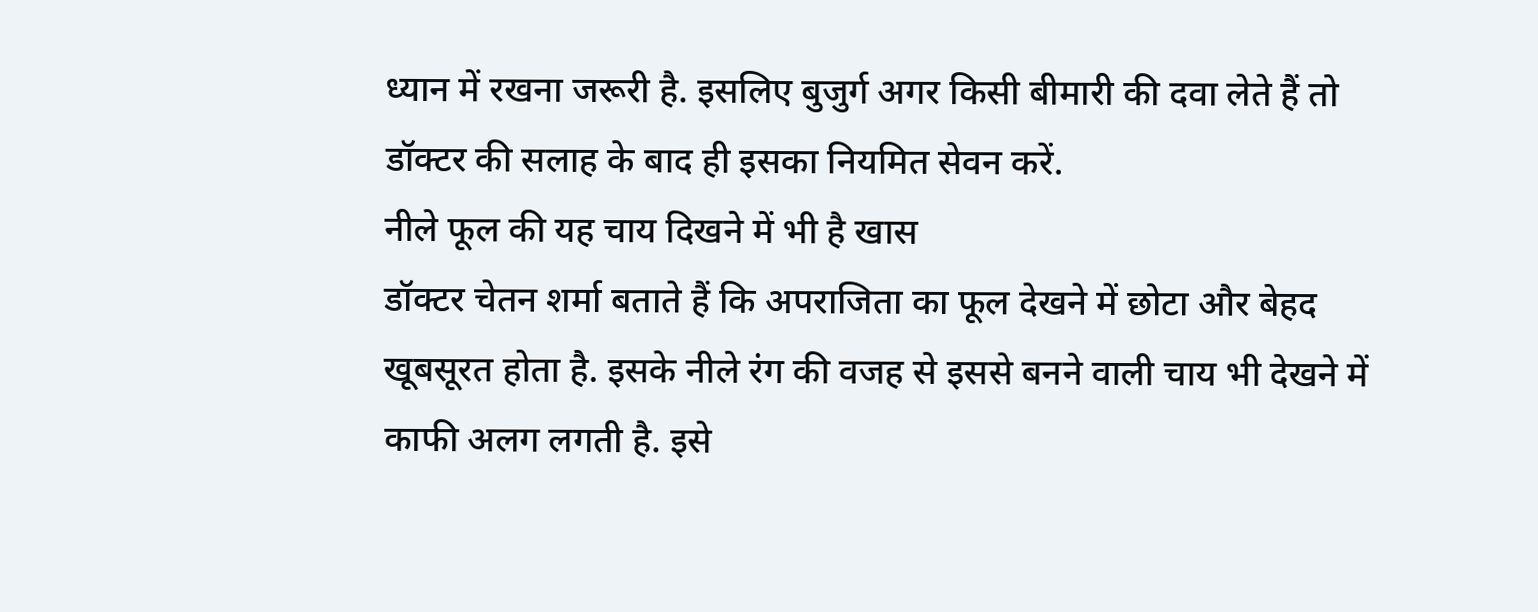ध्यान में रखना जरूरी है. इसलिए बुजुर्ग अगर किसी बीमारी की दवा लेते हैं तो डॉक्टर की सलाह के बाद ही इसका नियमित सेवन करें.
नीले फूल की यह चाय दिखने में भी है खास
डॉक्टर चेतन शर्मा बताते हैं कि अपराजिता का फूल देखने में छोटा और बेहद खूबसूरत होता है. इसके नीले रंग की वजह से इससे बनने वाली चाय भी देखने में काफी अलग लगती है. इसे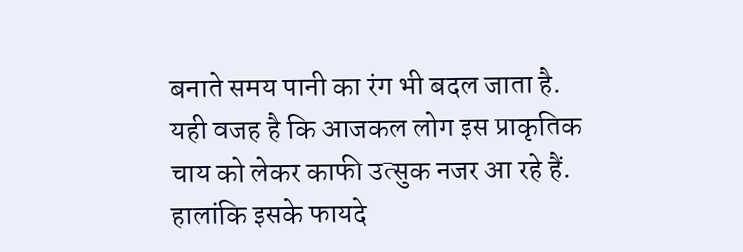बनाते समय पानी का रंग भी बदल जाता है. यही वजह है कि आजकल लोग इस प्राकृतिक चाय को लेकर काफी उत्सुक नजर आ रहे हैं. हालांकि इसके फायदे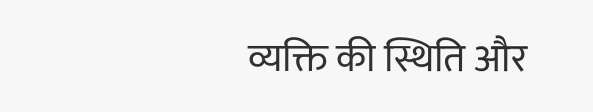व्यक्ति की स्थिति और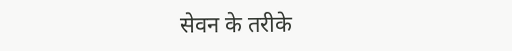सेवन के तरीके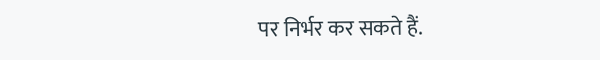पर निर्भर कर सकते हैं.